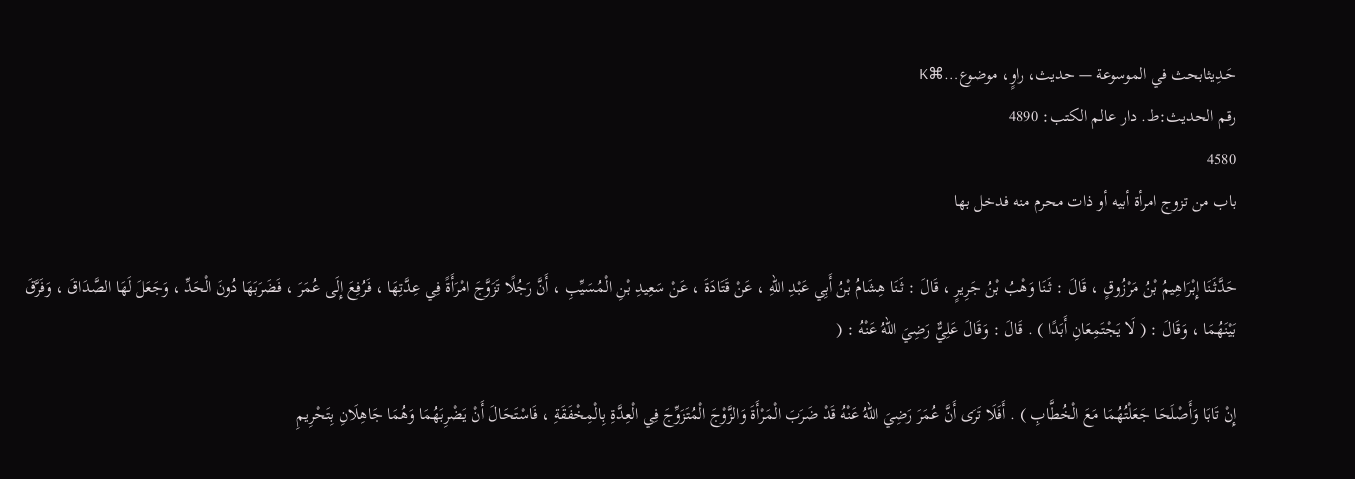حَـدِيثابحث في الموسوعة — حديث، راوٍ، موضوع…⌘K
رقم الحديث:ط. دار عالم الكتب: 4890
4580
باب من تزوج امرأة أبيه أو ذات محرم منه فدخل بها

حَدَّثَنَا إِبْرَاهِيمُ بْنُ مَرْزُوقٍ ، قَالَ : ثَنَا وَهْبُ بْنُ جَرِيرٍ ، قَالَ : ثَنَا هِشَامُ بْنُ أَبِي عَبْدِ اللهِ ، عَنْ قَتَادَةَ ، عَنْ سَعِيدِ بْنِ الْمُسَيِّبِ ، أَنَّ رَجُلًا تَزَوَّجَ امْرَأَةً فِي عِدَّتِهَا ، فَرُفِعَ إِلَى عُمَرَ ، فَضَرَبَهَا دُونَ الْحَدِّ ، وَجَعَلَ لَهَا الصَّدَاقَ ، وَفَرَّقَ بَيْنَهُمَا ، وَقَالَ : ( لَا يَجْتَمِعَانِ أَبَدًا ) . قَالَ : وَقَالَ عَلِيٌّ رَضِيَ اللهُ عَنْهُ : (

إِنْ تَابَا وَأَصْلَحَا جَعَلْتُهُمَا مَعَ الْخُطَّابِ ) . أَفَلَا تَرَى أَنَّ عُمَرَ رَضِيَ اللهُ عَنْهُ قَدْ ضَرَبَ الْمَرْأَةَ وَالزَّوْجَ الْمُتَزَوِّجَ فِي الْعِدَّةِ بِالْمِخْفَقَةِ ، فَاسْتَحَالَ أَنْ يَضْرِبَهُمَا وَهُمَا جَاهِلَانِ بِتَحْرِيمِ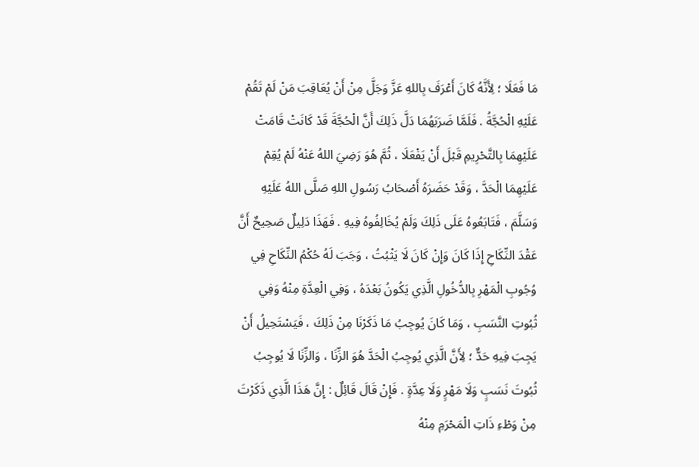مَا فَعَلَا ؛ لِأَنَّهُ كَانَ أَعْرَفَ بِاللهِ عَزَّ وَجَلَّ مِنْ أَنْ يُعَاقِبَ مَنْ لَمْ تَقُمْ عَلَيْهِ الْحُجَّةُ . فَلَمَّا ضَرَبَهُمَا دَلَّ ذَلِكَ أَنَّ الْحُجَّةَ قَدْ كَانَتْ قَامَتْ عَلَيْهِمَا بِالتَّحْرِيمِ قَبْلَ أَنْ يَفْعَلَا ، ثُمَّ هُوَ رَضِيَ اللهُ عَنْهُ لَمْ يُقِمْ عَلَيْهِمَا الْحَدَّ ، وَقَدْ حَضَرَهُ أَصْحَابُ رَسُولِ اللهِ صَلَّى اللهُ عَلَيْهِ وَسَلَّمَ ، فَتَابَعُوهُ عَلَى ذَلِكَ وَلَمْ يُخَالِفُوهُ فِيهِ . فَهَذَا دَلِيلٌ صَحِيحٌ أَنَّ عَقْدَ النِّكَاحِ إِذَا كَانَ وَإِنْ كَانَ لَا يَثْبُتُ ، وَجَبَ لَهُ حُكْمُ النِّكَاحِ فِي وُجُوبِ الْمَهْرِ بِالدُّخُولِ الَّذِي يَكُونُ بَعْدَهُ ، وَفِي الْعِدَّةِ مِنْهُ وَفِي ثُبُوتِ النَّسَبِ ، وَمَا كَانَ يُوجِبُ مَا ذَكَرْنَا مِنْ ذَلِكَ ، فَيَسْتَحِيلُ أَنْ يَجِبَ فِيهِ حَدٌّ ؛ لِأَنَّ الَّذِي يُوجِبُ الْحَدَّ هُوَ الزِّنَا ، وَالزِّنَا لَا يُوجِبُ ثُبُوتَ نَسَبٍ وَلَا مَهْرٍ وَلَا عِدَّةٍ . فَإِنْ قَالَ قَائِلٌ : إِنَّ هَذَا الَّذِي ذَكَرْتَ مِنْ وَطْءِ ذَاتِ الْمَحْرَمِ مِنْهُ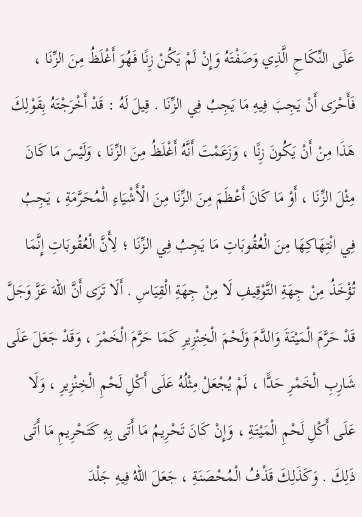عَلَى النِّكَاحِ الَّذِي وَصَفْتَهُ وَإِنْ لَمْ يَكُنْ زِنًا فَهُوَ أَغْلَظُ مِنَ الزِّنَا ، فَأَحْرَى أَنْ يَجِبَ فِيهِ مَا يَجِبُ فِي الزِّنَا . قِيلَ لَهُ : قَدْ أَخْرَجْتَهُ بِقَوْلِكَ هَذَا مِنْ أَنْ يَكُونَ زِنًا ، وَزَعَمْتَ أَنَّهُ أَغْلَظُ مِنَ الزِّنَا ، وَلَيْسَ مَا كَانَ مِثْلَ الزِّنَا ، أَوْ مَا كَانَ أَعْظَمَ مِنَ الزِّنَا مِنَ الْأَشْيَاءِ الْمُحَرَّمَةِ ، يَجِبُ فِي انْتِهَاكِهَا مِنَ الْعُقُوبَاتِ مَا يَجِبُ فِي الزِّنَا ؛ لِأَنَّ الْعُقُوبَاتِ إِنَّمَا تُؤْخَذُ مِنْ جِهَةِ التَّوْقِيفِ لَا مِنْ جِهَةِ الْقِيَاسِ . أَلَا تَرَى أَنَّ اللهَ عَزَّ وَجَلَّ قَدْ حَرَّمَ الْمَيْتَةَ وَالدَّمَ وَلَحْمَ الْخِنْزِيرِ كَمَا حَرَّمَ الْخَمْرَ ، وَقَدْ جَعَلَ عَلَى شَارِبِ الْخَمْرِ حَدًّا ، لَمْ يُجْعَلْ مِثْلُهُ عَلَى أَكْلِ لَحْمِ الْخِنْزِيرِ ، وَلَا عَلَى أَكْلِ لَحْمِ الْمَيْتَةِ ، وَإِنْ كَانَ تَحْرِيمُ مَا أَتَى بِهِ كَتَحْرِيمِ مَا أَتَى ذَلِكَ . وَكَذَلِكَ قَذْفُ الْمُحْصَنَةِ ، جَعَلَ اللهُ فِيهِ جَلْدَ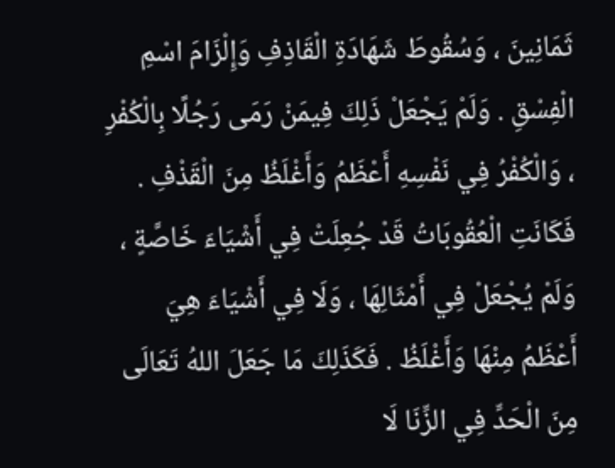ثَمَانِينَ ، وَسُقُوطَ شَهَادَةِ الْقَاذِفِ وَإِلْزَامَ اسْمِ الْفِسْقِ . وَلَمْ يَجْعَلْ ذَلِكَ فِيمَنْ رَمَى رَجُلًا بِالْكُفْرِ ، وَالْكُفْرُ فِي نَفْسِهِ أَعْظَمُ وَأَغْلَظُ مِنَ الْقَذْفِ . فَكَانَتِ الْعُقُوبَاتُ قَدْ جُعِلَتْ فِي أَشْيَاءَ خَاصَّةٍ ، وَلَمْ يُجْعَلْ فِي أَمْثَالِهَا ، وَلَا فِي أَشْيَاءَ هِيَ أَعْظَمُ مِنْهَا وَأَغْلَظُ . فَكَذَلِكَ مَا جَعَلَ اللهُ تَعَالَى مِنَ الْحَدِّ فِي الزِّنَا لَا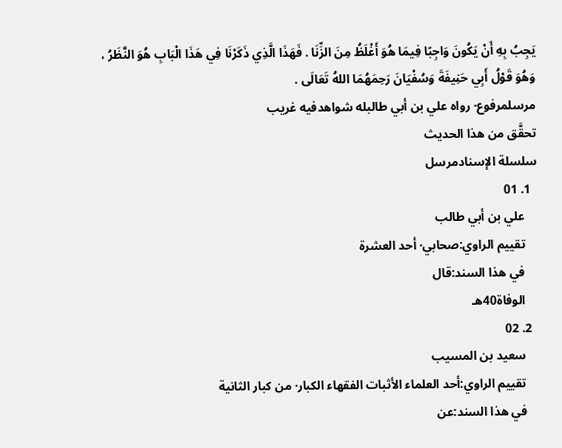يَجِبُ بِهِ أَنْ يَكُونَ وَاجِبًا فِيمَا هُوَ أَغْلَظُ مِنَ الزِّنَا . فَهَذَا الَّذِي ذَكَرْنَا فِي هَذَا الْبَابِ هُوَ النَّظَرُ ، وَهُوَ قَوْلُ أَبِي حَنِيفَةَ وَسُفْيَانَ رَحِمَهُمَا اللهُ تَعَالَى .
مرسلمرفوع· رواه علي بن أبي طالبله شواهدفيه غريب
تحقَّق من هذا الحديث
سلسلة الإسنادمرسل
  1. 01
    علي بن أبي طالب
    تقييم الراوي:صحابي· أحد العشرة
    في هذا السند:قال
    الوفاة40هـ
  2. 02
    سعيد بن المسيب
    تقييم الراوي:أحد العلماء الأثبات الفقهاء الكبار· من كبار الثانية
    في هذا السند:عن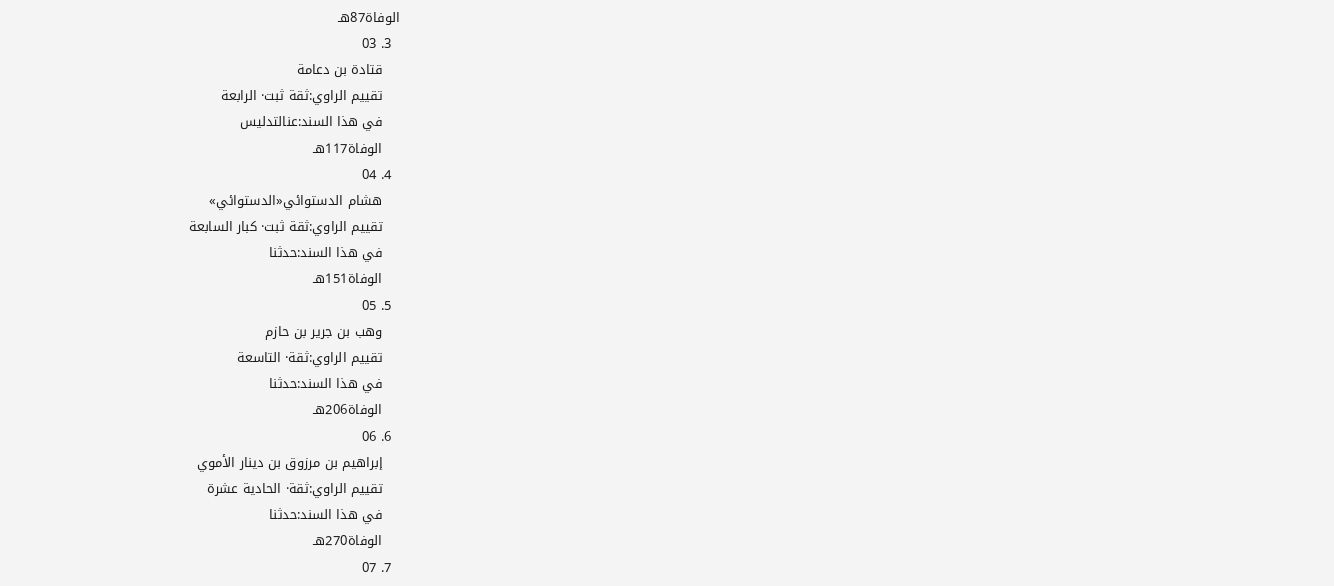الوفاة87هـ
  3. 03
    قتادة بن دعامة
    تقييم الراوي:ثقة ثبت· الرابعة
    في هذا السند:عنالتدليس
    الوفاة117هـ
  4. 04
    هشام الدستوائي«الدستوائي»
    تقييم الراوي:ثقة ثبت· كبار السابعة
    في هذا السند:حدثنا
    الوفاة151هـ
  5. 05
    وهب بن جرير بن حازم
    تقييم الراوي:ثقة· التاسعة
    في هذا السند:حدثنا
    الوفاة206هـ
  6. 06
    إبراهيم بن مرزوق بن دينار الأموي
    تقييم الراوي:ثقة· الحادية عشرة
    في هذا السند:حدثنا
    الوفاة270هـ
  7. 07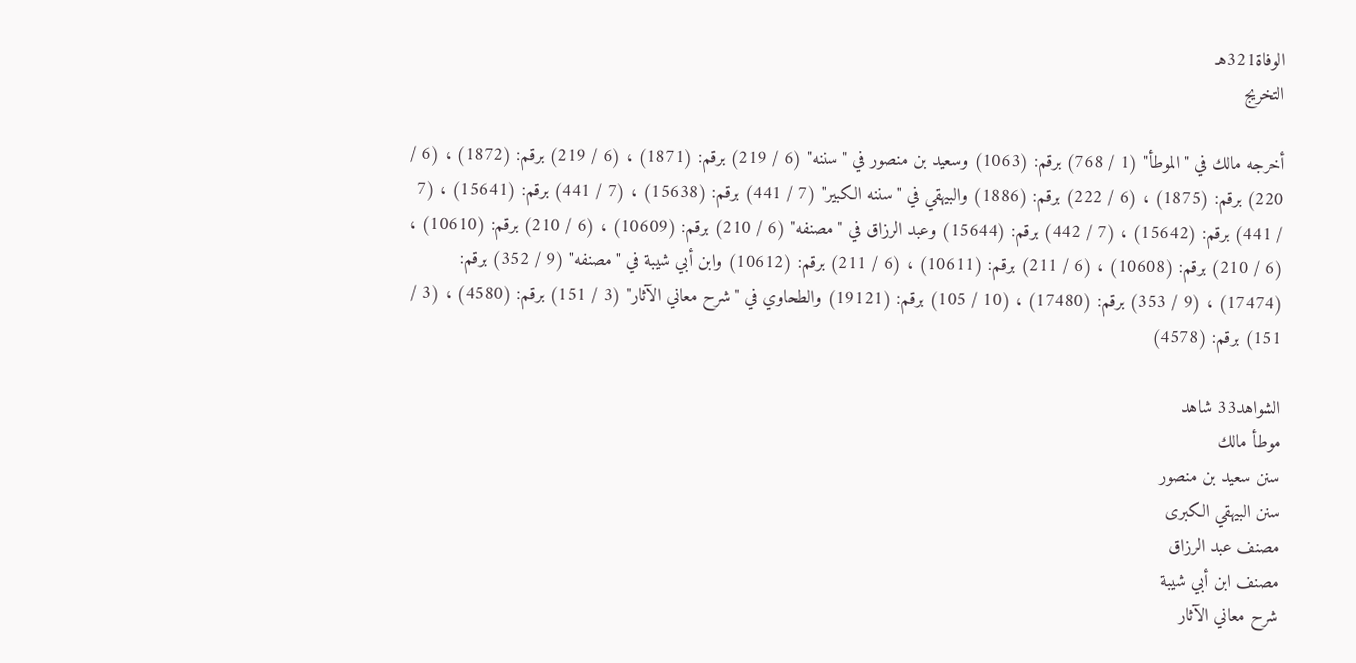الوفاة321هـ
التخريج

أخرجه مالك في "الموطأ" (1 / 768) برقم: (1063) وسعيد بن منصور في "سننه" (6 / 219) برقم: (1871) ، (6 / 219) برقم: (1872) ، (6 / 220) برقم: (1875) ، (6 / 222) برقم: (1886) والبيهقي في "سننه الكبير" (7 / 441) برقم: (15638) ، (7 / 441) برقم: (15641) ، (7 / 441) برقم: (15642) ، (7 / 442) برقم: (15644) وعبد الرزاق في "مصنفه" (6 / 210) برقم: (10609) ، (6 / 210) برقم: (10610) ، (6 / 210) برقم: (10608) ، (6 / 211) برقم: (10611) ، (6 / 211) برقم: (10612) وابن أبي شيبة في "مصنفه" (9 / 352) برقم: (17474) ، (9 / 353) برقم: (17480) ، (10 / 105) برقم: (19121) والطحاوي في "شرح معاني الآثار" (3 / 151) برقم: (4580) ، (3 / 151) برقم: (4578)

الشواهد33 شاهد
موطأ مالك
سنن سعيد بن منصور
سنن البيهقي الكبرى
مصنف عبد الرزاق
مصنف ابن أبي شيبة
شرح معاني الآثار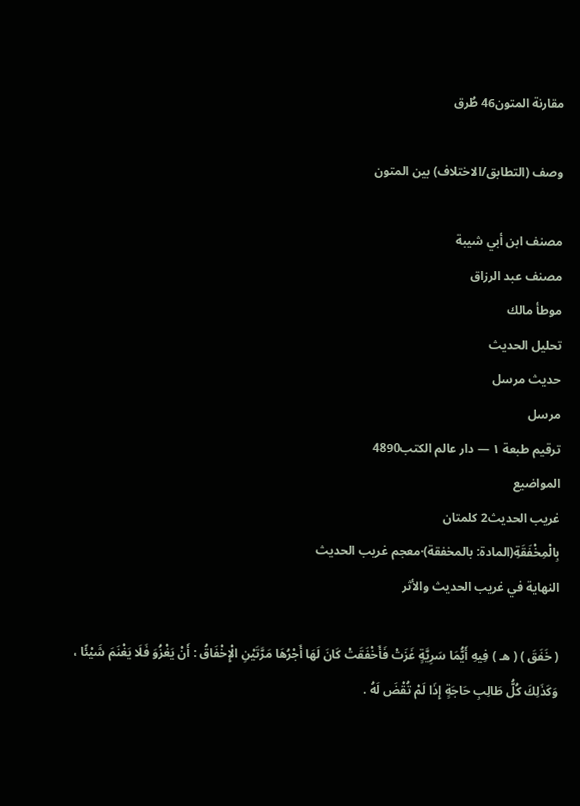مقارنة المتون46 طُرق

وصف (التطابق/الاختلاف) بين المتون

مصنف ابن أبي شيبة
مصنف عبد الرزاق
موطأ مالك
تحليل الحديث
حديث مرسل
مرسل
ترقيم طبعة ١ — دار عالم الكتب4890
المواضيع
غريب الحديث2 كلمتان
بِالْمِخْفَقَةِ(المادة: بالمخفقة)·معجم غريب الحديث
النهاية في غريب الحديث والأثر

( خَفَقَ ) ( هـ ) فِيهِ أَيُّمَا سَرِيَّةٍ غَزَتْ فَأَخْفَقَتْ كَانَ لَهَا أَجْرُهَا مَرَّتَيْنِ الْإِخْفَاقُ : أَنْ يَغْزُوَ فَلَا يَغْنَمَ شَيْئًا ، وَكَذَلِكَ كُلُّ طَالِبِ حَاجَةٍ إِذَا لَمْ تُقْضَ لَهُ .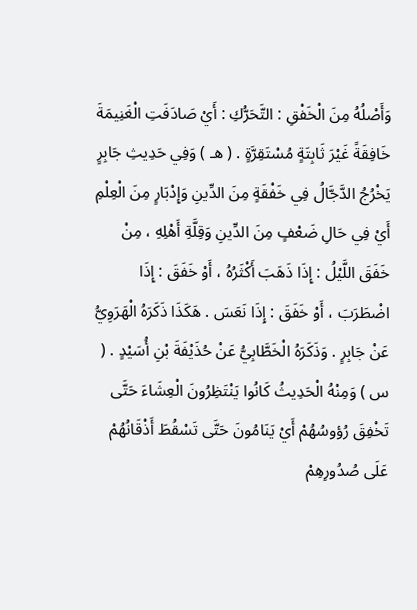وَأَصْلُهُ مِنَ الْخَفْقِ : التَّحَرُّكِ : أَيْ صَادَفَتِ الْغَنِيمَةَ خَافِقَةً غَيْرَ ثَابِتَةٍ مُسْتَقِرَّةٍ . ( هـ ) وَفِي حَدِيثِ جَابِرٍ يَخْرُجُ الدَّجَّالُ فِي خَفْقَةٍ مِنَ الدِّينِ وَإِدْبَارٍ مِنَ الْعِلْمِ أَيْ فِي حَالِ ضَعْفٍ مِنَ الدِّينِ وَقِلَّةِ أَهْلِهِ ، مِنْ خَفَقَ اللَّيْلُ : إِذَا ذَهَبَ أَكْثَرُهُ ، أَوْ خَفَقَ : إِذَا اضْطَرَبَ ، أَوْ خَفَقَ : إِذَا نَعَسَ . هَكَذَا ذَكَرَهُ الْهَرَوِيُّ عَنْ جَابِرٍ . وَذَكَرَهُ الْخَطَّابِيُّ عَنْ حُذَيْفَةَ بْنِ أُسَيْدٍ . ( س ) وَمِنْهُ الْحَدِيثُ كَانُوا يَنْتَظِرُونَ الْعِشَاءَ حَتَّى تَخْفِقَ رُؤوسُهُمْ أَيْ يَنَامُونَ حَتَّى تَسْقُطَ أَذْقَانُهُمْ عَلَى صُدُورِهِمْ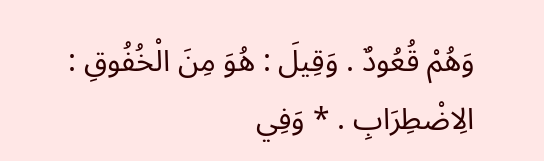وَهُمْ قُعُودٌ . وَقِيلَ : هُوَ مِنَ الْخُفُوقِ : الِاضْطِرَابِ . * وَفِي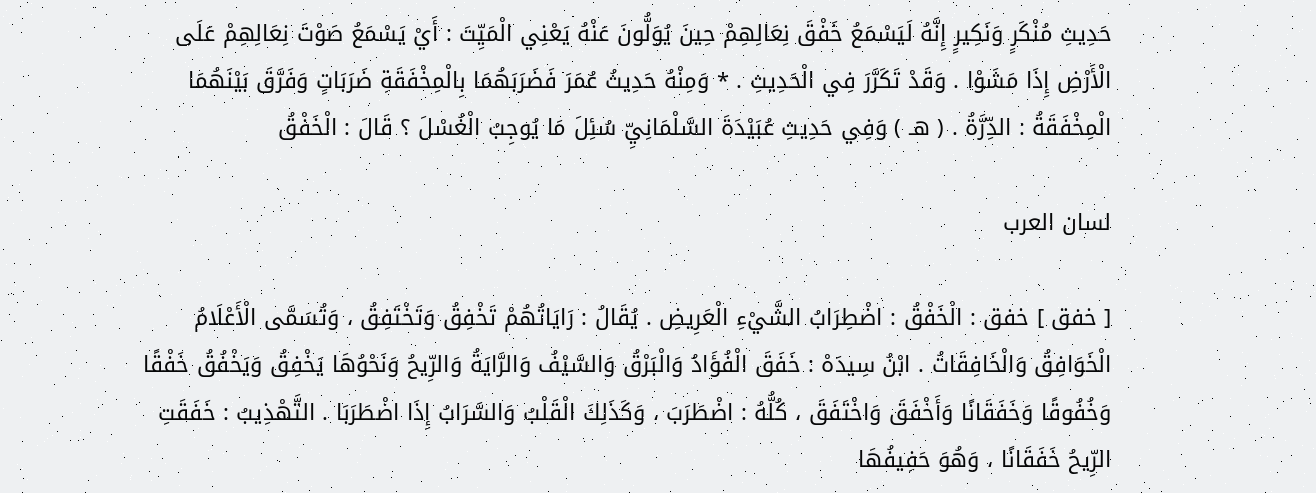حَدِيثِ مُنْكَرٍ وَنَكِيرٍ إِنَّهُ لَيَسْمَعُ خَفْقَ نِعَالِهِمْ حِينَ يُوَلُّونَ عَنْهُ يَعْنِي الْمَيِّتَ : أَيْ يَسْمَعُ صَوْتَ نِعَالِهِمْ عَلَى الْأَرْضِ إِذَا مَشَوْا . وَقَدْ تَكَرَّرَ فِي الْحَدِيثِ . * وَمِنْهُ حَدِيثُ عُمَرَ فَضَرَبَهُمَا بِالْمِخْفَقَةِ ضَرَبَاتٍ وَفَرَّقَ بَيْنَهُمَا الْمِخْفَقَةُ : الدِّرَّةُ . ( هـ ) وَفِي حَدِيثِ عُبَيْدَةَ السَّلْمَانِيِّ سُئِلَ مَا يُوجِبُ الْغُسْلَ ؟ قَالَ : الْخَفْقُ

لسان العرب

[ خفق ] خفق : الْخَفْقُ : اضْطِرَابُ الشَّيْءِ الْعَرِيضِ . يُقَالُ : رَايَاتُهُمْ تَخْفِقُ وَتَخْتَفِقُ ، وَتُسَمَّى الْأَعْلَامُ الْخَوَافِقُ وَالْخَافِقَاتُ . ابْنُ سِيدَهْ : خَفَقَ الْفُؤَادُ وَالْبَرْقُ وَالسَّيْفُ وَالرَّايَةُ وَالرِّيحُ وَنَحْوُهَا يَخْفِقُ وَيَخْفُقُ خَفْقًا وَخُفُوقًا وَخَفَقَانًا وَأَخْفَقَ وَاخْتَفَقَ ، كُلُّهُ : اضْطَرَبَ ، وَكَذَلِكَ الْقَلْبُ وَالسَّرَابُ إِذَا اضْطَرَبَا . التَّهْذِيبُ : خَفَقَتِ الرِّيحُ خَفَقَانًا ، وَهُوَ حَفِيفُهَا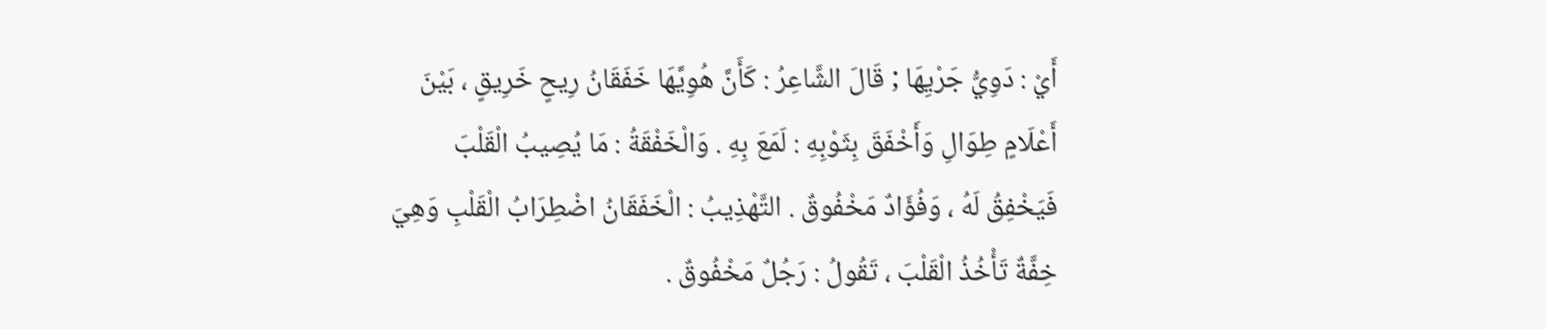أَيْ : دَوِيُّ جَرْيِهَا ; قَالَ الشَّاعِرُ : كَأَنَّ هُوِيَّهَا خَفَقَانُ رِيحٍ خَرِيقٍ ، بَيْنَ أَعْلَامٍ طِوَالِ وَأَخْفَقَ بِثَوْبِهِ : لَمَعَ بِهِ . وَالْخَفْقَةُ : مَا يُصِيبُ الْقَلْبَ فَيَخْفِقُ لَهُ ، وَفُؤَادٌ مَخْفُوقٌ . التَّهْذِيبُ : الْخَفَقَانُ اضْطِرَابُ الْقَلْبِ وَهِيَ خِفَّةٌ تَأْخُذُ الْقَلْبَ ، تَقُولُ : رَجُلٌ مَخْفُوقٌ .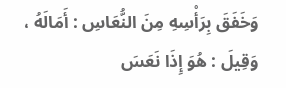وَخَفَقَ بِرَأْسِهِ مِنَ النُّعَاسِ : أَمَالَهُ ، وَقِيلَ : هُوَ إِذَا نَعَسَ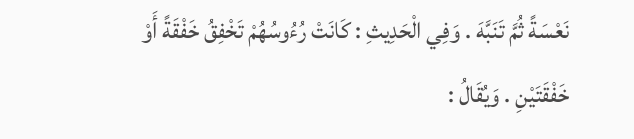نَعْسَةً ثُمَّ تَنَبَّهَ . وَفِي الْحَدِيثِ : كَانَتْ رُءُوسُهُمْ تَخْفِقُ خَفْقَةً أَوْ خَفْقَتَيْنِ . وَيُقَالُ :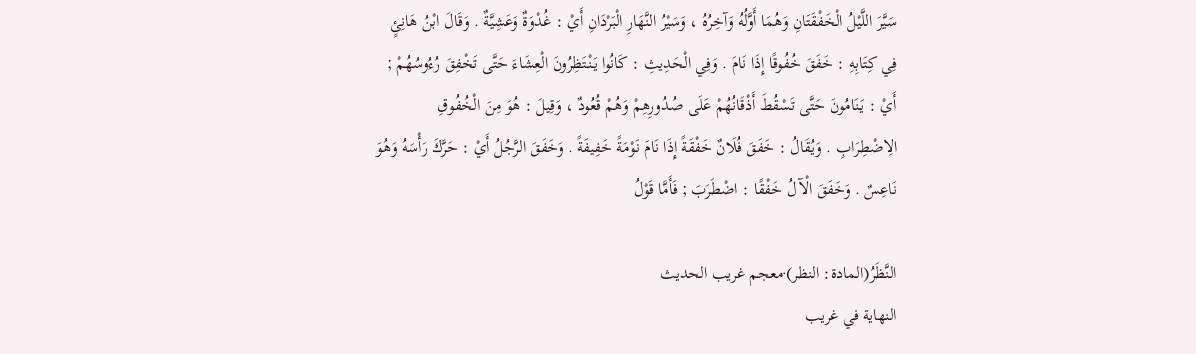سَيَّرَ اللَّيْلُ الْخَفْقَتَانِ وَهُمَا أَوَّلُهُ وَآخِرُهُ ، وَسَيْرُ النَّهَارِ الْبَرْدَانِ أَيْ : غُدْوَةٌ وَعَشِيَّةٌ . وَقَالَ ابْنُ هَانِئٍ فِي كِتَابِهِ : خَفَقَ خُفُوقًا إِذَا نَامَ . وَفِي الْحَدِيثِ : كَانُوا يَنْتَظِرُونَ الْعِشَاءَ حَتَّى تَخْفِقَ رُءُوسُهُمْ ; أَيْ : يَنَامُونَ حَتَّى تَسْقُطَ أَذْقَانُهُمْ عَلَى صُدُورِهِمْ وَهُمْ قُعُودٌ ، وَقِيلَ : هُوَ مِنَ الْخُفُوقِ الِاضْطِرَابِ . وَيُقَالُ : خَفَقَ فُلَانٌ خَفْقَةً إِذَا نَامَ نَوْمَةً خَفِيفَةً . وَخَفَقَ الرَّجُلُ أَيْ : حَرَّكَ رَأْسَهُ وَهُوَ نَاعِسٌ . وَخَفَقَ الْآلُ خَفْقًا : اضْطَرَبَ ; فَأَمَّا قَوْلُ

النَّظَرُ(المادة: النظر)·معجم غريب الحديث
النهاية في غريب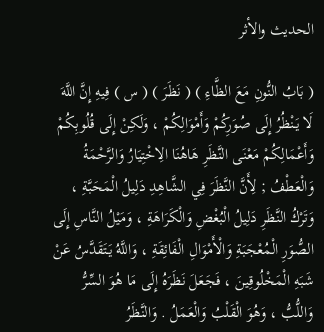الحديث والأثر

( بَابُ النُّونِ مَعَ الظَّاءِ ) ( نَظَرَ ) ( س ) فِيهِ إِنَّ اللَّهَ لَا يَنْظُرُ إِلَى صُوَرِكُمْ وَأَمْوَالِكُمْ ، وَلَكِنْ إِلَى قُلُوبِكُمْ وَأَعْمَالِكُمْ مَعْنَى النَّظَرِ هَاهُنَا الِاخْتِيَارُ وَالرَّحْمَةُ وَالْعَطْفُ ; لِأَنَّ النَّظَرَ فِي الشَّاهِدِ دَلِيلُ الْمَحَبَّةِ ، وَتَرْكُ النَّظَرِ دَلِيلُ الْبُغْضِ وَالْكَرَاهَةِ ، وَمَيْلُ النَّاسِ إِلَى الصُّوَرِ الْمُعْجَبَةِ وَالْأَمْوَالِ الْفَائِقَةِ ، وَاللَّهُ يَتَقَدَّسُ عَنْ شَبَهِ الْمَخْلُوقِينَ ، فَجَعَلَ نَظَرَهُ إِلَى مَا هُوَ السِّرُّ وَاللُّبُّ ، وَهُوَ الْقَلْبُ وَالْعَمَلُ . وَالنَّظَرُ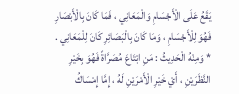يَقَعُ عَلَى الْأَجْسَامِ وَالْمَعَانِي ، فَمَا كَانَ بِالْأَبْصَارِ فَهُوَ لِلْأَجْسَامِ ، وَمَا كَانَ بِالْبَصَائِرِ كَانَ لِلْمَعَانِي . * وَمِنْهُ الْحَدِيثُ : مَنِ ابْتَاعَ مُصَرَّاةً فَهُوَ بِخَيْرِ النَّظَرَيْنِ ، أَيْ خَيْرِ الْأَمْرَيْنِ لَهُ ، إِمَّا إِمْسَاكُ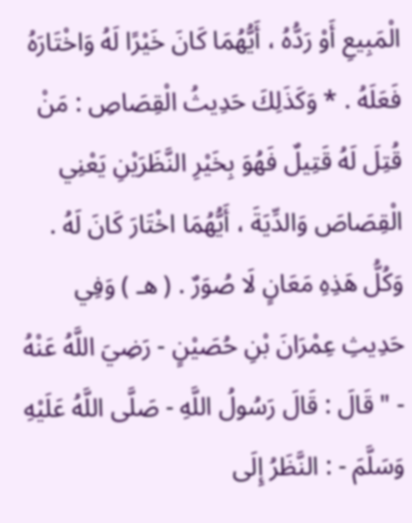الْمَبِيعِ أَوْ رَدُّهُ ، أَيُّهُمَا كَانَ خَيْرًا لَهُ وَاخْتَارَهُ فَعَلَهُ . * وَكَذَلِكَ حَدِيثُ الْقِصَاصِ : مَنْ قُتِلَ لَهُ قَتِيلٌ فَهُوَ بِخَيْرِ النَّظَرَيْنِ يَعْنِي الْقِصَاصَ وَالدِّيَةَ ، أَيُّهُمَا اخْتَارَ كَانَ لَهُ . وَكُلُّ هَذِهِ مَعَانٍ لَا صُوَرٌ . ( هـ ) وَفِي حَدِيثِ عِمْرَانَ بْنِ حُصَيْنٍ - رَضِيَ اللَّهُ عَنْهُ - " قَالَ : قَالَ رَسُولُ اللَّهِ - صَلَّى اللَّهُ عَلَيْهِ وَسَلَّمَ - : النَّظَرُ إِلَى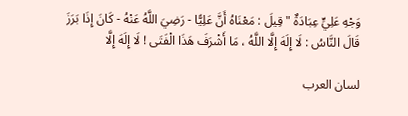وَجْهِ عَلِيٍّ عِبَادَةٌ " قِيلَ : مَعْنَاهُ أَنَّ عَلِيًّا - رَضِيَ اللَّهُ عَنْهُ - كَانَ إِذَا بَرَزَ قَالَ النَّاسُ : لَا إِلَهَ إِلَّا اللَّهُ ، مَا أَشْرَفَ هَذَا الْفَتَى ! لَا إِلَهَ إِلَّا

لسان العرب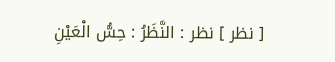[ نظر ] نظر : النَّظَرُ : حِسُّ الْعَيْنِ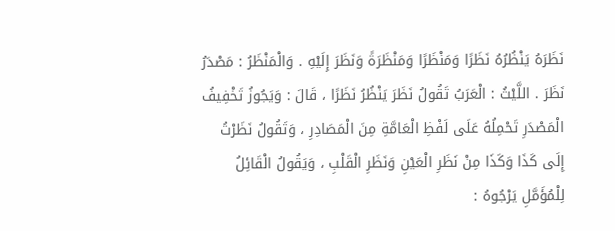نَظَرَهُ يَنْظُرُهُ نَظَرًا وَمَنْظَرًا وَمَنْظَرَةً وَنَظَرَ إِلَيْهِ . وَالْمَنْظَرُ : مَصْدَرُ نَظَرَ . اللَّيْثُ : الْعَرَبُ تَقُولُ نَظَرَ يَنْظُرُ نَظَرًا ، قَالَ : وَيَجُوزُ تَخْفِيفُ الْمَصْدَرِ تَحْمِلُهُ عَلَى لَفْظِ الْعَامَّةِ مِنَ الْمَصَادِرِ ، وَتَقُولُ نَظَرْتُ إِلَى كَذَا وَكَذَا مِنْ نَظَرِ الْعَيْنِ وَنَظَرِ الْقَلْبِ ، وَيَقُولُ الْقَائِلُ لِلْمُؤَمَّلِ يَرْجُوهُ :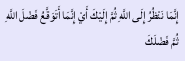إِنَّمَا نَنْظُرُ إِلَى اللَّهِ ثُمَّ إِلَيْكَ أَيْ إِنَّمَا أَتَوَقَّعُ فَضْلَ اللَّهِ ثُمَّ فَضْلَكَ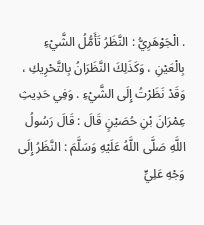. الْجَوْهَرِيُّ : النَّظَرُ تَأَمُّلُ الشَّيْءِ بِالْعَيْنِ ، وَكَذَلِكَ النَّظَرَانُ بِالتَّحْرِيكِ ، وَقَدْ نَظَرْتُ إِلَى الشَّيْءِ . وَفِي حَدِيثِ عِمْرَانَ بْنِ حُصَيْنٍ قَالَ : قَالَ رَسُولُ اللَّهِ صَلَّى اللَّهُ عَلَيْهِ وَسَلَّمَ : النَّظَرُ إِلَى وَجْهِ عَلِيٍّ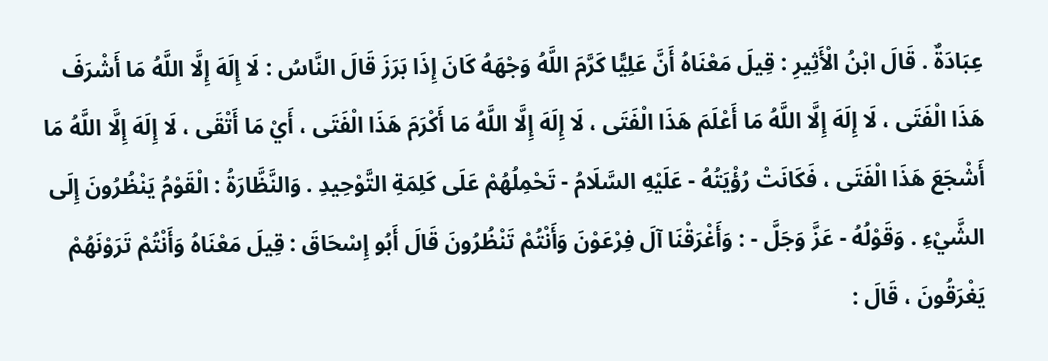عِبَادَةٌ . قَالَ ابْنُ الْأَثِيرِ : قِيلَ مَعْنَاهُ أَنَّ عَلِيًّا كَرَّمَ اللَّهُ وَجْهَهُ كَانَ إِذَا بَرَزَ قَالَ النَّاسُ : لَا إِلَهَ إِلَّا اللَّهُ مَا أَشْرَفَ هَذَا الْفَتَى ، لَا إِلَهَ إِلَّا اللَّهُ مَا أَعْلَمَ هَذَا الْفَتَى ، لَا إِلَهَ إِلَّا اللَّهُ مَا أَكْرَمَ هَذَا الْفَتَى ، أَيْ مَا أَتْقَى ، لَا إِلَهَ إِلَّا اللَّهُ مَا أَشْجَعَ هَذَا الْفَتَى ، فَكَانَتْ رُؤْيَتُهُ - عَلَيْهِ السَّلَامُ - تَحْمِلُهُمْ عَلَى كَلِمَةِ التَّوْحِيدِ . وَالنَّظَّارَةُ : الْقَوْمُ يَنْظُرُونَ إِلَى الشَّيْءِ . وَقَوْلُهُ - عَزَّ وَجَلَّ - : وَأَغْرَقْنَا آلَ فِرْعَوْنَ وَأَنْتُمْ تَنْظُرُونَ قَالَ أَبُو إِسْحَاقَ : قِيلَ مَعْنَاهُ وَأَنْتُمْ تَرَوْنَهُمْ يَغْرَقُونَ ، قَالَ :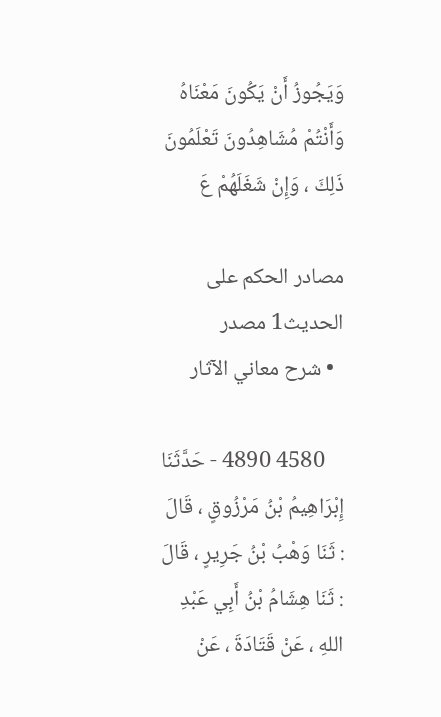وَيَجُوزُ أَنْ يَكُونَ مَعْنَاهُ وَأَنْتُمْ مُشَاهِدُونَ تَعْلَمُونَ ذَلِكَ ، وَإِنْ شَغَلَهُمْ عَ

مصادر الحكم على الحديث1 مصدر
  • شرح معاني الآثار

    4580 4890 - حَدَّثَنَا إِبْرَاهِيمُ بْنُ مَرْزُوقٍ ، قَالَ : ثَنَا وَهْبُ بْنُ جَرِيرٍ ، قَالَ : ثَنَا هِشَامُ بْنُ أَبِي عَبْدِ اللهِ ، عَنْ قَتَادَةَ ، عَنْ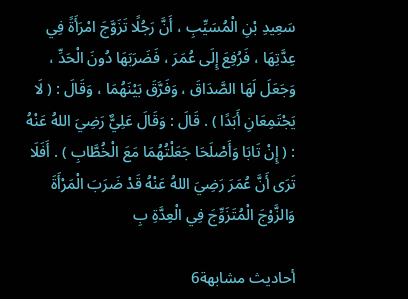سَعِيدِ بْنِ الْمُسَيِّبِ ، أَنَّ رَجُلًا تَزَوَّجَ امْرَأَةً فِي عِدَّتِهَا ، فَرُفِعَ إِلَى عُمَرَ ، فَضَرَبَهَا دُونَ الْحَدِّ ، وَجَعَلَ لَهَا الصَّدَاقَ ، وَفَرَّقَ بَيْنَهُمَا ، وَقَالَ : ( لَا يَجْتَمِعَانِ أَبَدًا ) . قَالَ : وَقَالَ عَلِيٌّ رَضِيَ اللهُ عَنْهُ : ( إِنْ تَابَا وَأَصْلَحَا جَعَلْتُهُمَا مَعَ الْخُطَّابِ ) . أَفَلَا تَرَى أَنَّ عُمَرَ رَضِيَ اللهُ عَنْهُ قَدْ ضَرَبَ الْمَرْأَةَ وَالزَّوْجَ الْمُتَزَوِّجَ فِي الْعِدَّةِ بِ

أحاديث مشابهة6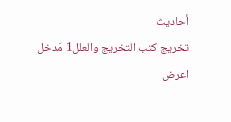أحاديث
تخريج كتب التخريج والعلل1 مَدخل
اعرض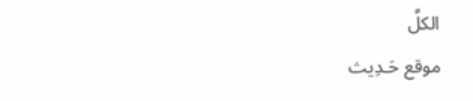الكلَّ
موقع حَـدِيث